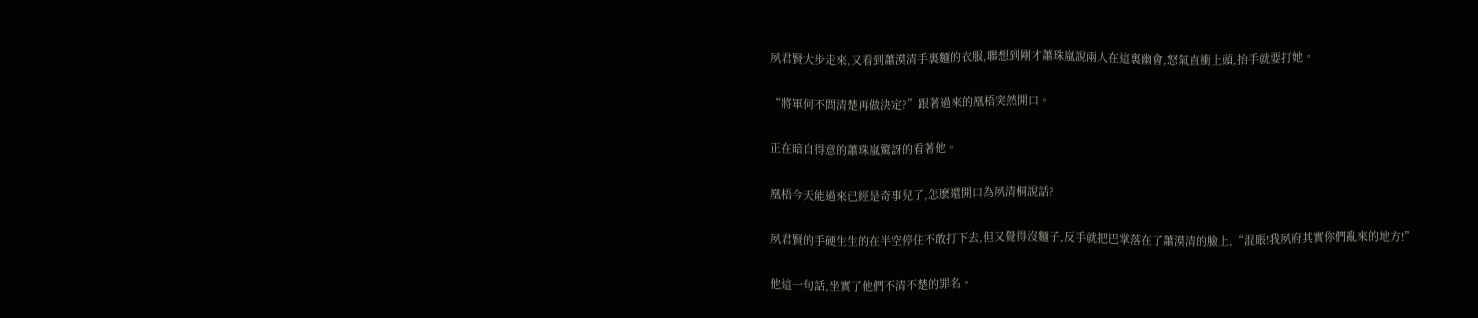夙君賢大步走來,又看到蕭漠清手裏麵的衣服,聯想到剛才蕭珠嵐說兩人在這裏幽會,怒氣直衝上頭,抬手就要打她。

“將軍何不問清楚再做決定?”跟著過來的凰梧突然開口。

正在暗自得意的蕭珠嵐驚訝的看著他。

凰梧今天能過來已經是奇事兒了,怎麽還開口為夙清桐說話?

夙君賢的手硬生生的在半空停住不敢打下去,但又覺得沒麵子,反手就把巴掌落在了蕭漠清的臉上,“混賬!我夙府其實你們亂來的地方!”

他這一句話,坐實了他們不清不楚的罪名。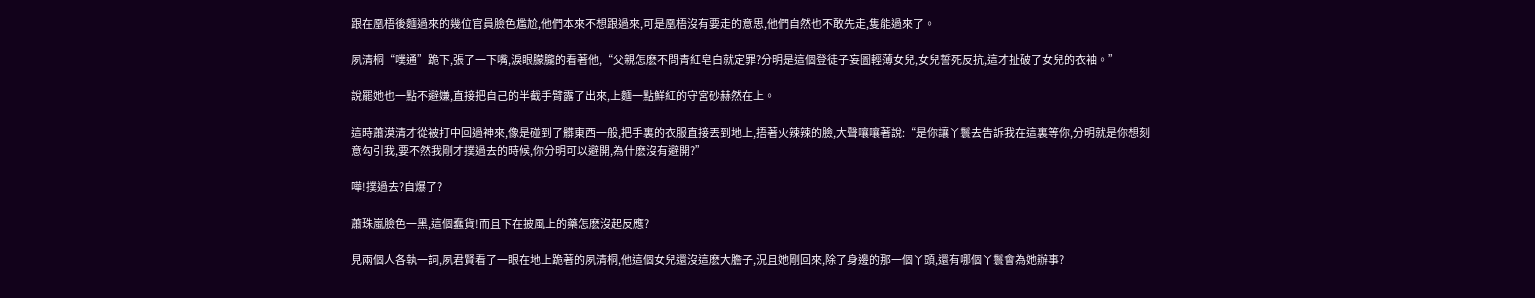跟在凰梧後麵過來的幾位官員臉色尷尬,他們本來不想跟過來,可是凰梧沒有要走的意思,他們自然也不敢先走,隻能過來了。

夙清桐“噗通”跪下,張了一下嘴,淚眼朦朧的看著他,“父親怎麽不問青紅皂白就定罪?分明是這個登徒子妄圖輕薄女兒,女兒誓死反抗,這才扯破了女兒的衣袖。”

說罷她也一點不避嫌,直接把自己的半截手臂露了出來,上麵一點鮮紅的守宮砂赫然在上。

這時蕭漠清才從被打中回過神來,像是碰到了髒東西一般,把手裏的衣服直接丟到地上,捂著火辣辣的臉,大聲嚷嚷著說:“是你讓丫鬟去告訴我在這裏等你,分明就是你想刻意勾引我,要不然我剛才撲過去的時候,你分明可以避開,為什麽沒有避開?”

嘩!撲過去?自爆了?

蕭珠嵐臉色一黑,這個蠢貨!而且下在披風上的藥怎麽沒起反應?

見兩個人各執一詞,夙君賢看了一眼在地上跪著的夙清桐,他這個女兒還沒這麽大膽子,況且她剛回來,除了身邊的那一個丫頭,還有哪個丫鬟會為她辦事?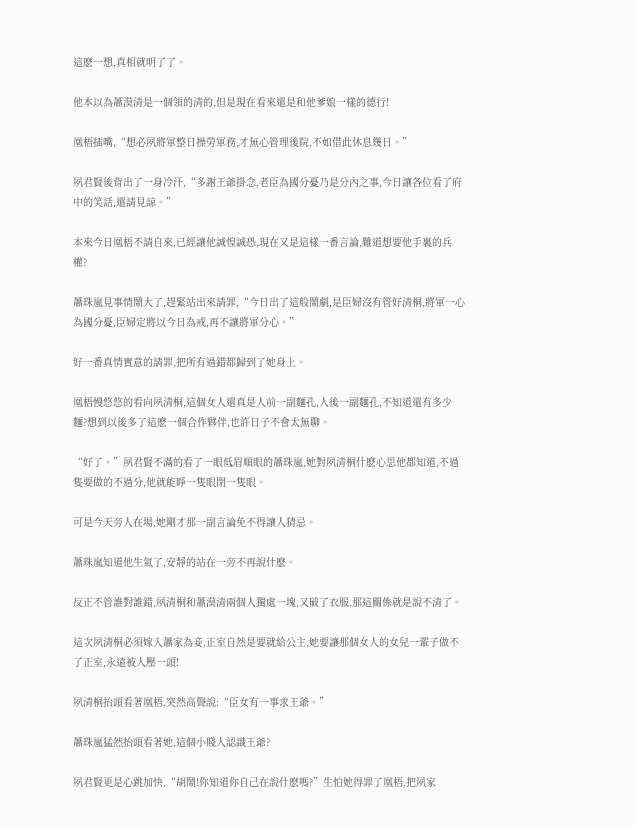這麽一想,真相就明了了。

他本以為蕭漠清是一個領的清的,但是現在看來還是和他爹娘一樣的德行!

凰梧插嘴,“想必夙將軍整日操勞軍務,才無心管理後院,不如借此休息幾日。”

夙君賢後背出了一身冷汗,“多謝王爺掛念,老臣為國分憂乃是分內之事,今日讓各位看了府中的笑話,還請見諒。”

本來今日凰梧不請自來,已經讓他誠惶誠恐,現在又是這樣一番言論,難道想要他手裏的兵權?

蕭珠嵐見事情鬧大了,趕緊站出來請罪,“今日出了這般鬧劇,是臣婦沒有管好清桐,將軍一心為國分憂,臣婦定將以今日為戒,再不讓將軍分心。”

好一番真情實意的請罪,把所有過錯都歸到了她身上。

凰梧慢悠悠的看向夙清桐,這個女人還真是人前一副麵孔,人後一副麵孔,不知道還有多少麵?想到以後多了這麽一個合作夥伴,也許日子不會太無聊。

“好了。”夙君賢不滿的看了一眼低眉順眼的蕭珠嵐,她對夙清桐什麽心思他都知道,不過隻要做的不過分,他就能睜一隻眼閉一隻眼。

可是今天旁人在場,她剛才那一副言論免不得讓人猜忌。

蕭珠嵐知道他生氣了,安靜的站在一旁不再說什麽。

反正不管誰對誰錯,夙清桐和蕭漠清兩個人獨處一塊,又破了衣服,那這關係就是說不清了。

這次夙清桐必須嫁入蕭家為妾,正室自然是要就給公主,她要讓那個女人的女兒一輩子做不了正室,永遠被人壓一頭!

夙清桐抬頭看著凰梧,突然高聲說:“臣女有一事求王爺。”

蕭珠嵐猛然抬頭看著她,這個小賤人認識王爺?

夙君賢更是心跳加快,“胡鬧!你知道你自己在說什麽嗎?”生怕她得罪了凰梧,把夙家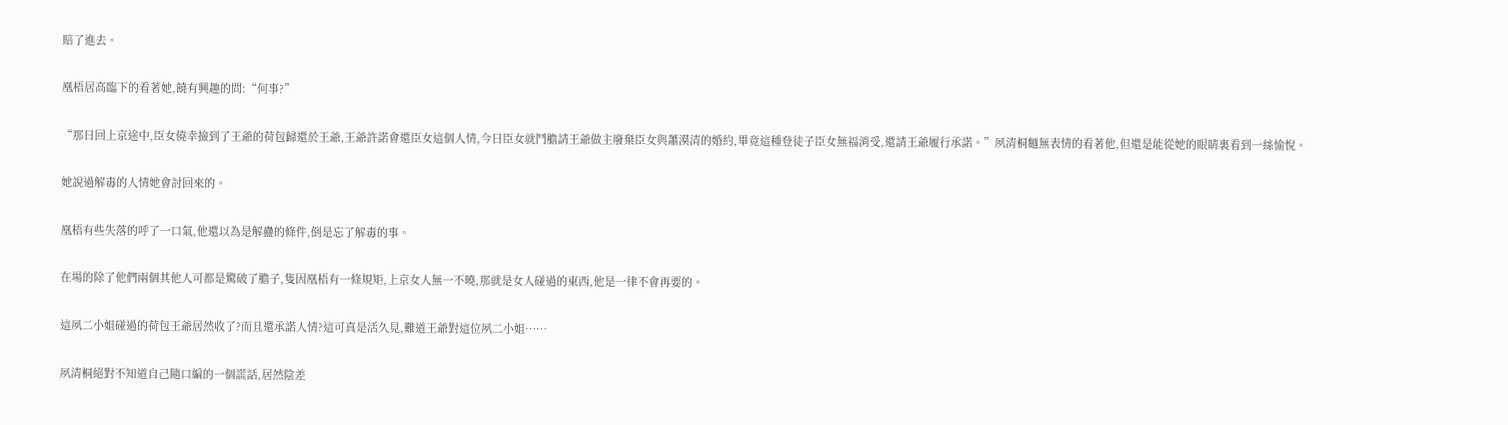賠了進去。

凰梧居高臨下的看著她,饒有興趣的問:“何事?”

“那日回上京途中,臣女僥幸撿到了王爺的荷包歸還於王爺,王爺許諾會還臣女這個人情,今日臣女就鬥膽請王爺做主廢棄臣女與蕭漠清的婚約,畢竟這種登徒子臣女無福消受,還請王爺履行承諾。”夙清桐麵無表情的看著他,但還是能從她的眼睛裏看到一絲愉悅。

她說過解毒的人情她會討回來的。

凰梧有些失落的呼了一口氣,他還以為是解蠱的條件,倒是忘了解毒的事。

在場的除了他們兩個其他人可都是驚破了膽子,隻因凰梧有一條規矩,上京女人無一不曉,那就是女人碰過的東西,他是一律不會再要的。

這夙二小姐碰過的荷包王爺居然收了?而且還承諾人情?這可真是活久見,難道王爺對這位夙二小姐……

夙清桐絕對不知道自己隨口編的一個謊話,居然陰差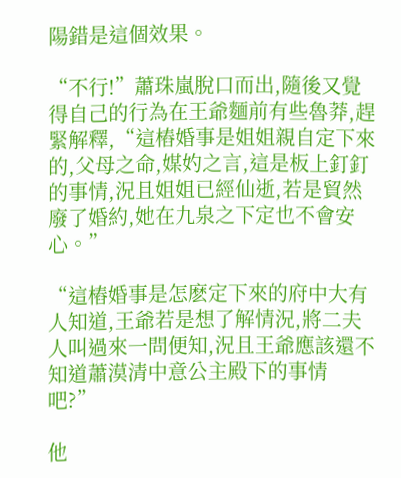陽錯是這個效果。

“不行!”蕭珠嵐脫口而出,隨後又覺得自己的行為在王爺麵前有些魯莽,趕緊解釋,“這樁婚事是姐姐親自定下來的,父母之命,媒妁之言,這是板上釘釘的事情,況且姐姐已經仙逝,若是貿然廢了婚約,她在九泉之下定也不會安心。”

“這樁婚事是怎麽定下來的府中大有人知道,王爺若是想了解情況,將二夫人叫過來一問便知,況且王爺應該還不知道蕭漠清中意公主殿下的事情吧?”

他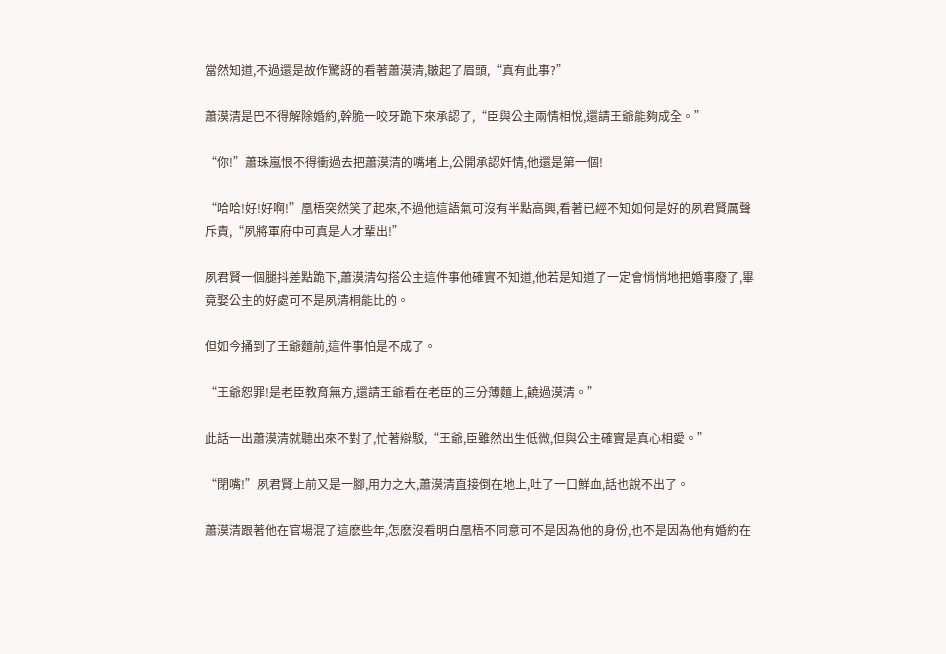當然知道,不過還是故作驚訝的看著蕭漠清,皺起了眉頭,“真有此事?”

蕭漠清是巴不得解除婚約,幹脆一咬牙跪下來承認了,“臣與公主兩情相悅,還請王爺能夠成全。”

“你!”蕭珠嵐恨不得衝過去把蕭漠清的嘴堵上,公開承認奸情,他還是第一個!

“哈哈!好!好啊!”凰梧突然笑了起來,不過他這語氣可沒有半點高興,看著已經不知如何是好的夙君賢厲聲斥責,“夙將軍府中可真是人才輩出!”

夙君賢一個腿抖差點跪下,蕭漠清勾搭公主這件事他確實不知道,他若是知道了一定會悄悄地把婚事廢了,畢竟娶公主的好處可不是夙清桐能比的。

但如今捅到了王爺麵前,這件事怕是不成了。

“王爺恕罪!是老臣教育無方,還請王爺看在老臣的三分薄麵上,饒過漠清。”

此話一出蕭漠清就聽出來不對了,忙著辯駁,“王爺,臣雖然出生低微,但與公主確實是真心相愛。”

“閉嘴!”夙君賢上前又是一腳,用力之大,蕭漠清直接倒在地上,吐了一口鮮血,話也說不出了。

蕭漠清跟著他在官場混了這麽些年,怎麽沒看明白凰梧不同意可不是因為他的身份,也不是因為他有婚約在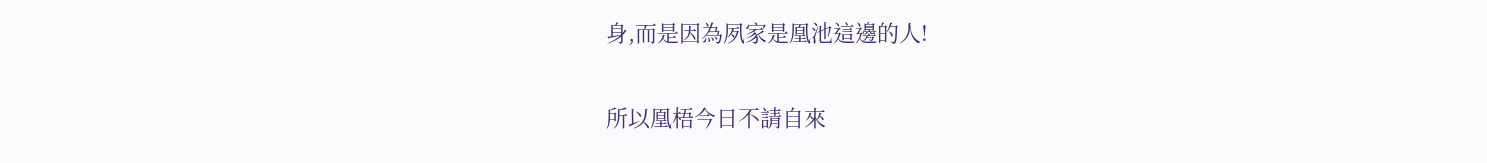身,而是因為夙家是凰池這邊的人!

所以凰梧今日不請自來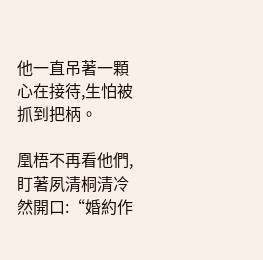他一直吊著一顆心在接待,生怕被抓到把柄。

凰梧不再看他們,盯著夙清桐清冷然開口:“婚約作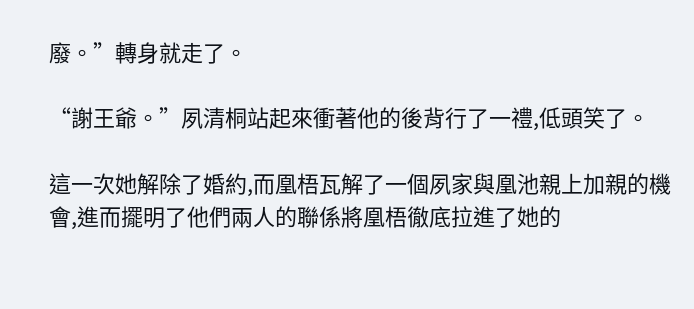廢。”轉身就走了。

“謝王爺。”夙清桐站起來衝著他的後背行了一禮,低頭笑了。

這一次她解除了婚約,而凰梧瓦解了一個夙家與凰池親上加親的機會,進而擺明了他們兩人的聯係將凰梧徹底拉進了她的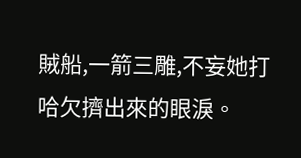賊船,一箭三雕,不妄她打哈欠擠出來的眼淚。